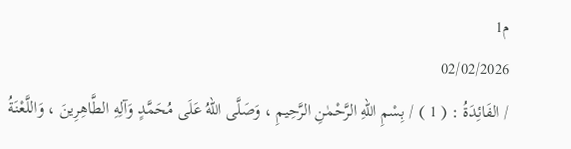م1
02/02/2026
/ الفَائِدَةُ : ( 1 ) / بِسْمِ اللهِ الرَّحْمٰنِ الرَّحِيمِ ، وَصَلَّى اللهُ عَلَى مُحَمَّدٍ وَآلِهِ الطَّاهِرِينَ ، وَاللَّعْنَةُ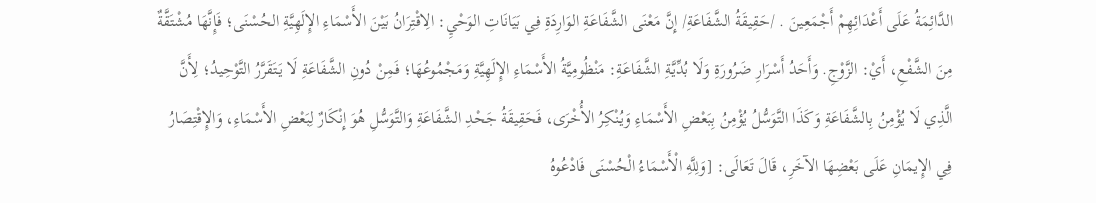الدَّائِمَةُ عَلَى أَعْدَائِهِمْ أَجْمَعِينَ . /حَقِيقَةُ الشَّفَاعَةِ/ إِنَّ مَعْنَى الشَّفَاعَةِ الوَارِدَةِ فِي بَيَانَاتِ الوَحْيِ: الِاقْتِرَانُ بَيْنَ الأَسْمَاءِ الإِلَهِيَّةِ الحُسْنَى؛ فَإِنَّهَا مُشْتَقَّةٌ مِنَ الشَّفْعِ، أَيْ: الزَّوْجِ. وَأَحَدُ أَسْرَارِ ضَرُورَةِ وَلَا بُدِّيَّةِ الشَّفَاعَةِ: مَنْظُومِيَّةُ الأَسْمَاءِ الإِلَهِيَّةِ وَمَجْمُوعُهَا؛ فَمِنْ دُونِ الشَّفَاعَةِ لَا يَتَقَرَّرُ التَّوْحِيدُ؛ لِأَنَّ الَّذِي لَا يُؤْمِنُ بِالشَّفَاعَةِ وَكَذَا التَّوَسُّلُ يُؤْمِنُ بِبَعْضِ الأَسْمَاءِ وَيُنْكِرُ الأُخْرَى، فَحَقِيقَةُ جَحْدِ الشَّفَاعَةِ وَالتَّوَسُّلِ هُوَ إِنْكَارٌ لِبَعْضِ الأَسْمَاءِ، وَالإِقْتِصَارُ فِي الإِيمَانِ عَلَى بَعْضِهَا الآخَرِ، قَالَ تَعَالَى: [وَلِلَّهِ الْأَسْمَاءُ الْحُسْنَى فَادْعُوهُ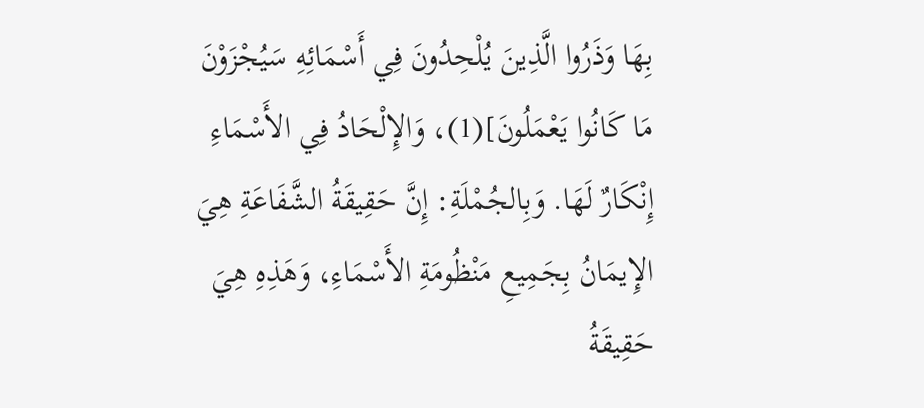بِهَا وَذَرُوا الَّذِينَ يُلْحِدُونَ فِي أَسْمَائِهِ سَيُجْزَوْنَ مَا كَانُوا يَعْمَلُونَ](1)، وَالإِلْحَادُ فِي الأَسْمَاءِ إِنْكَارٌ لَهَا. وَبِالجُمْلَةِ: إِنَّ حَقِيقَةُ الشَّفَاعَةِ هِيَ الإِيمَانُ بِجَمِيعِ مَنْظُومَةِ الأَسْمَاءِ، وَهَذِهِ هِيَ حَقِيقَةُ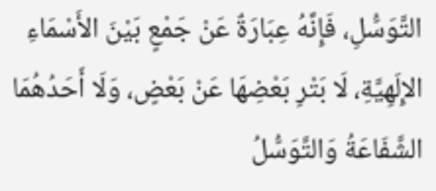التَّوَسُّلِ، فَإِنَّهُ عِبَارَةٌ عَنْ جَمْعٍ بَيْنَ الأَسْمَاءِ الإِلَهِيَّةِ، لَا بَتْرِ بَعْضِهَا عَنْ بَعْضٍ، وَلَا أَحَدُهُمَا الشَّفَاعَةُ وَالتَّوَسُّلُ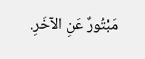مَبْتُورٌ عَنِ الآخَرِ.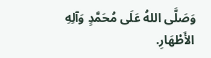وَصَلَّى اللهُ عَلَى مُحَمَّدٍ وَآلِهِ الأَطْهَارِ.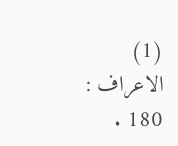(1) الاعراف : 180 .